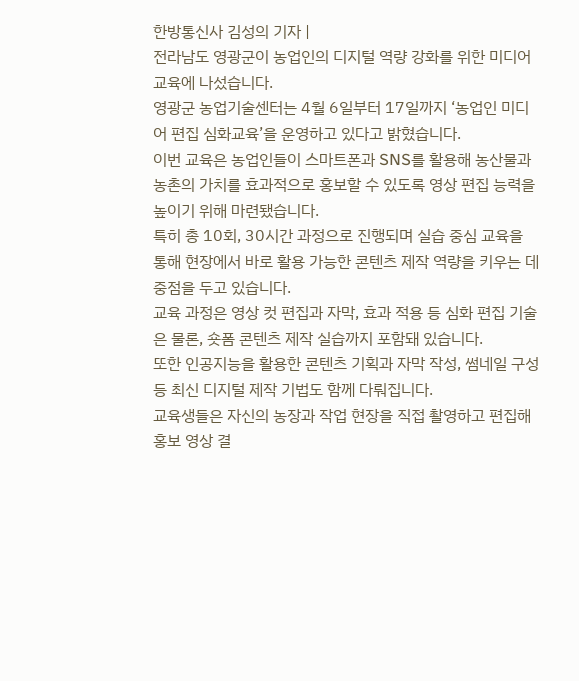한방통신사 김성의 기자 |
전라남도 영광군이 농업인의 디지털 역량 강화를 위한 미디어 교육에 나섰습니다.
영광군 농업기술센터는 4월 6일부터 17일까지 ‘농업인 미디어 편집 심화교육’을 운영하고 있다고 밝혔습니다.
이번 교육은 농업인들이 스마트폰과 SNS를 활용해 농산물과 농촌의 가치를 효과적으로 홍보할 수 있도록 영상 편집 능력을 높이기 위해 마련됐습니다.
특히 총 10회, 30시간 과정으로 진행되며 실습 중심 교육을 통해 현장에서 바로 활용 가능한 콘텐츠 제작 역량을 키우는 데 중점을 두고 있습니다.
교육 과정은 영상 컷 편집과 자막, 효과 적용 등 심화 편집 기술은 물론, 숏폼 콘텐츠 제작 실습까지 포함돼 있습니다.
또한 인공지능을 활용한 콘텐츠 기획과 자막 작성, 썸네일 구성 등 최신 디지털 제작 기법도 함께 다뤄집니다.
교육생들은 자신의 농장과 작업 현장을 직접 촬영하고 편집해 홍보 영상 결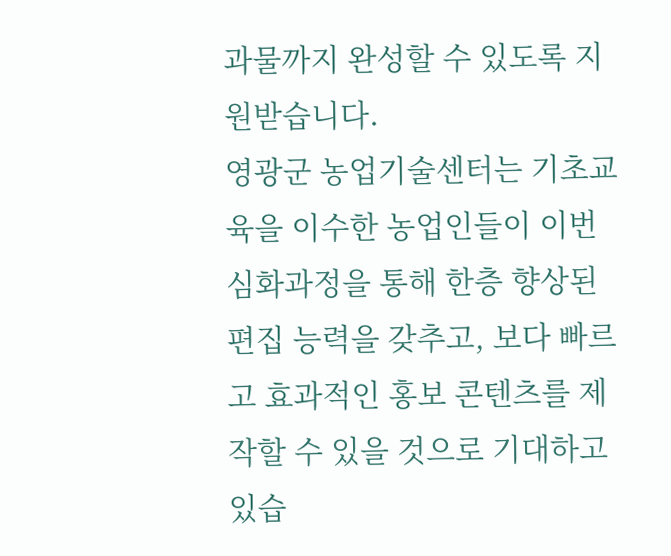과물까지 완성할 수 있도록 지원받습니다.
영광군 농업기술센터는 기초교육을 이수한 농업인들이 이번 심화과정을 통해 한층 향상된 편집 능력을 갖추고, 보다 빠르고 효과적인 홍보 콘텐츠를 제작할 수 있을 것으로 기대하고 있습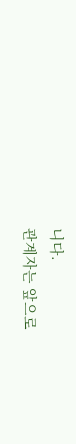니다.
관계자는 앞으로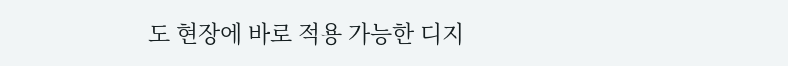도 현장에 바로 적용 가능한 디지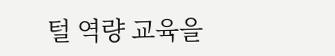털 역량 교육을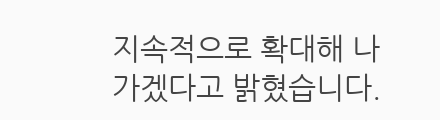지속적으로 확대해 나가겠다고 밝혔습니다.